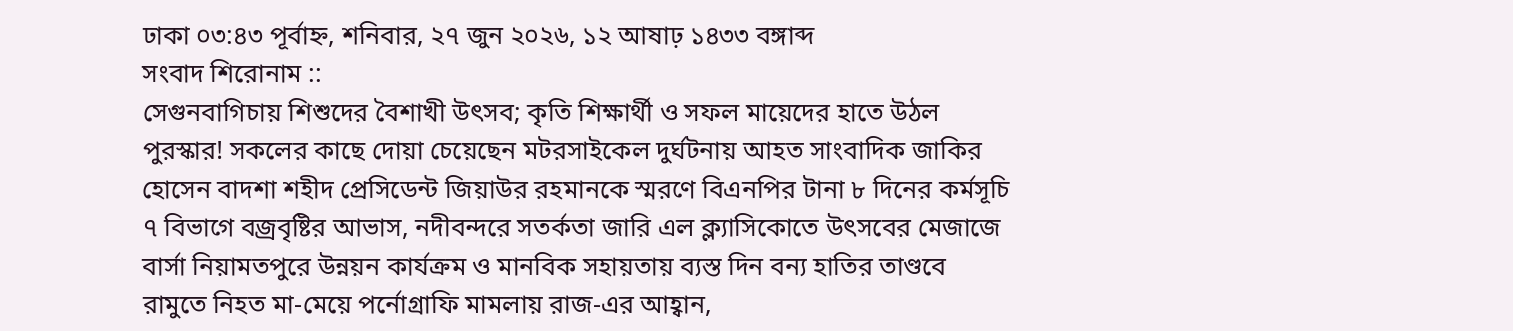ঢাকা ০৩:৪৩ পূর্বাহ্ন, শনিবার, ২৭ জুন ২০২৬, ১২ আষাঢ় ১৪৩৩ বঙ্গাব্দ
সংবাদ শিরোনাম ::
সেগুনবাগিচায় শিশুদের বৈশাখী উৎসব; কৃতি শিক্ষার্থী ও সফল মায়েদের হাতে উঠল পুরস্কার! সকলের কাছে দোয়া চেয়েছেন মটরসাইকেল দুর্ঘটনায় আহত সাংবাদিক জাকির হোসেন বাদশা শহীদ প্রেসিডেন্ট জিয়াউর রহমানকে স্মরণে বিএনপির টানা ৮ দিনের কর্মসূচি ৭ বিভাগে বজ্রবৃষ্টির আভাস, নদীবন্দরে সতর্কতা জারি এল ক্ল্যাসিকোতে উৎসবের মেজাজে বার্সা নিয়ামতপুরে উন্নয়ন কার্যক্রম ও মানবিক সহায়তায় ব্যস্ত দিন বন্য হাতির তাণ্ডবে রামুতে নিহত মা-মেয়ে পর্নোগ্রাফি মামলায় রাজ-এর আহ্বান,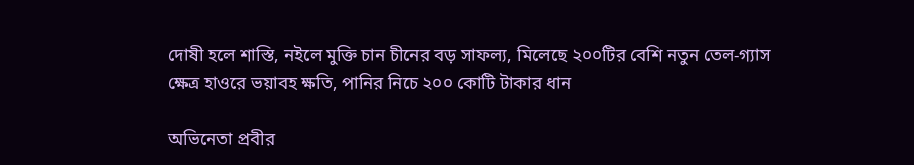দোষী হলে শাস্তি, নইলে মুক্তি চান চীনের বড় সাফল্য, মিলেছে ২০০টির বেশি নতুন তেল-গ্যাস ক্ষেত্র হাওরে ভয়াবহ ক্ষতি, পানির নিচে ২০০ কোটি টাকার ধান

অভিনেতা প্রবীর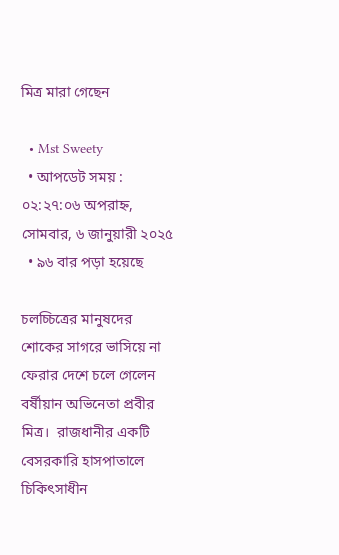মিত্র মারা গেছেন

  • Mst Sweety
  • আপডেট সময় : ০২:২৭:০৬ অপরাহ্ন, সোমবার, ৬ জানুয়ারী ২০২৫
  • ৯৬ বার পড়া হয়েছে

চলচ্চিত্রের মানুষদের শোকের সাগরে ভাসিয়ে না ফেরার দেশে চলে গেলেন বর্ষীয়ান অভিনেতা প্রবীর মিত্র।  রাজধানীর একটি বেসরকারি হাসপাতালে চিকিৎসাধীন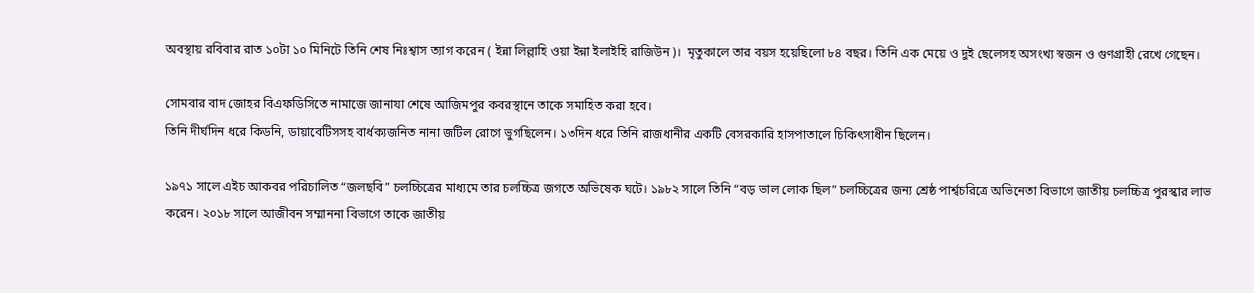অবস্থায় রবিবার রাত ১০টা ১০ মিনিটে তিনি শেষ নিঃশ্বাস ত্যাগ করেন ( ইন্না লিল্লাহি ওয়া ইন্না ইলাইহি রাজিউন)।  মৃতুকালে তার বয়স হয়েছিলো ৮৪ বছর। তিনি এক মেয়ে ও দুই ছেলেসহ অসংখ্য স্বজন ও গুণগ্রাহী রেখে গেছেন।

সোমবার বাদ জোহর বিএফডিসিতে নামাজে জানাযা শেষে আজিমপুর কবরস্থানে তাকে সমাহিত করা হবে।
তিনি দীর্ঘদিন ধরে কিডনি, ডায়াবেটিসসহ বার্ধক্যজনিত নানা জটিল রোগে ভুগছিলেন। ১৩দিন ধরে তিনি রাজধানীর একটি বেসরকারি হাসপাতালে চিকিৎসাধীন ছিলেন।

১৯৭১ সালে এইচ আকবর পরিচালিত “জলছবি” চলচ্চিত্রের মাধ্যমে তার চলচ্চিত্র জগতে অভিষেক ঘটে। ১৯৮২ সালে তিনি “বড় ভাল লোক ছিল” চলচ্চিত্রের জন্য শ্রেষ্ঠ পার্শ্বচরিত্রে অভিনেতা বিভাগে জাতীয় চলচ্চিত্র পুরস্কার লাভ করেন। ২০১৮ সালে আজীবন সম্মাননা বিভাগে তাকে জাতীয়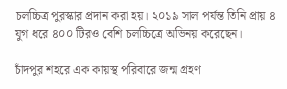চলচ্চিত্র পুরস্কার প্রদান করা হয়। ২০১৯ সাল পর্যন্ত তিনি প্রায় ৪ যুগ ধরে ৪০০ টিরও বেশি চলচ্চিত্রে অভিনয় করেছেন।

চাঁদপুর শহরে এক কায়স্থ পরিবারে জন্ম গ্রহণ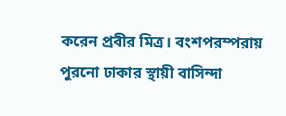করেন প্রবীর মিত্র। বংশপরম্পরায় পুরনো ঢাকার স্থায়ী বাসিন্দা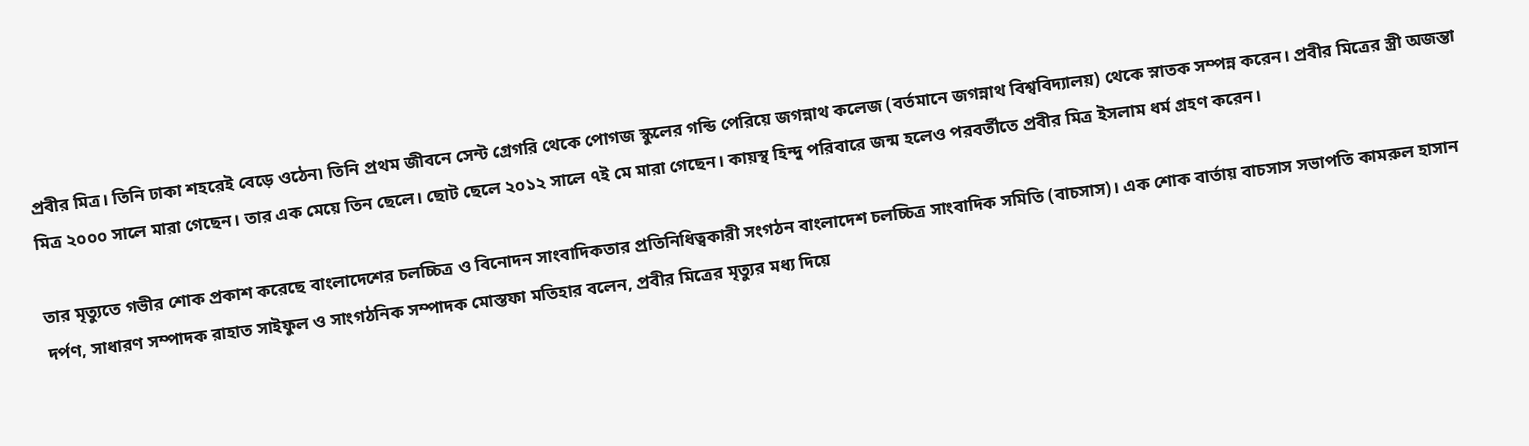প্রবীর মিত্র। তিনি ঢাকা শহরেই বেড়ে ওঠেন৷ তিনি প্রথম জীবনে সেন্ট গ্রেগরি থেকে পোগজ স্কুলের গন্ডি পেরিয়ে জগন্নাথ কলেজ (বর্তমানে জগন্নাথ বিশ্ববিদ্যালয়) থেকে স্নাতক সম্পন্ন করেন। প্রবীর মিত্রের স্ত্রী অজন্তা মিত্র ২০০০ সালে মারা গেছেন। তার এক মেয়ে তিন ছেলে। ছোট ছেলে ২০১২ সালে ৭ই মে মারা গেছেন। কায়স্থ হিন্দু পরিবারে জন্ম হলেও পরবর্তীতে প্রবীর মিত্র ইসলাম ধর্ম গ্রহণ করেন।

তার মৃত্যুতে গভীর শোক প্রকাশ করেছে বাংলাদেশের চলচ্চিত্র ও বিনোদন সাংবাদিকতার প্রতিনিধিত্বকারী সংগঠন বাংলাদেশ চলচ্চিত্র সাংবাদিক সমিতি (বাচসাস)। এক শোক বার্তায় বাচসাস সভাপতি কামরুল হাসান দর্পণ, সাধারণ সম্পাদক রাহাত সাইফুল ও সাংগঠনিক সম্পাদক মোস্তফা মতিহার বলেন, প্রবীর মিত্রের মৃত্যুর মধ্য দিয়ে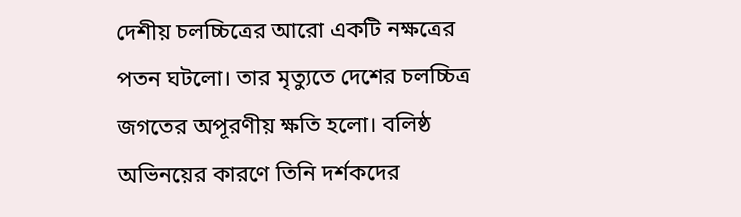দেশীয় চলচ্চিত্রের আরো একটি নক্ষত্রের পতন ঘটলো। তার মৃত্যুতে দেশের চলচ্চিত্র জগতের অপূরণীয় ক্ষতি হলো। বলিষ্ঠ অভিনয়ের কারণে তিনি দর্শকদের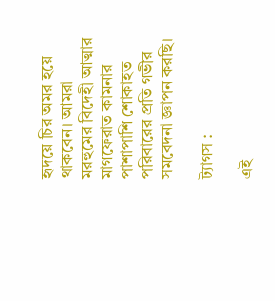হৃদয়ে চির অমর হয়ে থাকবেন। আমরা মরহুমের বিদেহী আত্মার মাগফেরাত কামনার পাশাপাশি শোকাহত পরিবারের প্রতি গভীর সমবেদনা জ্ঞাপন করছি।

ট্যাগস :

এই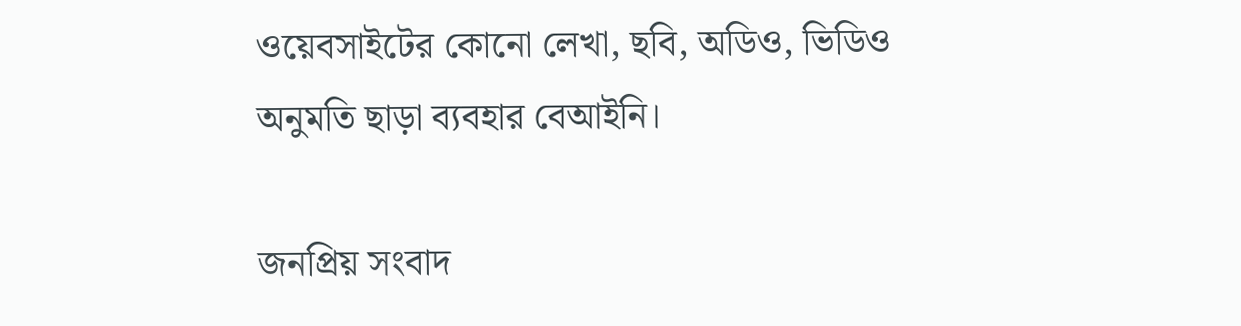ওয়েবসাইটের কোনো লেখা, ছবি, অডিও, ভিডিও অনুমতি ছাড়া ব্যবহার বেআইনি।

জনপ্রিয় সংবাদ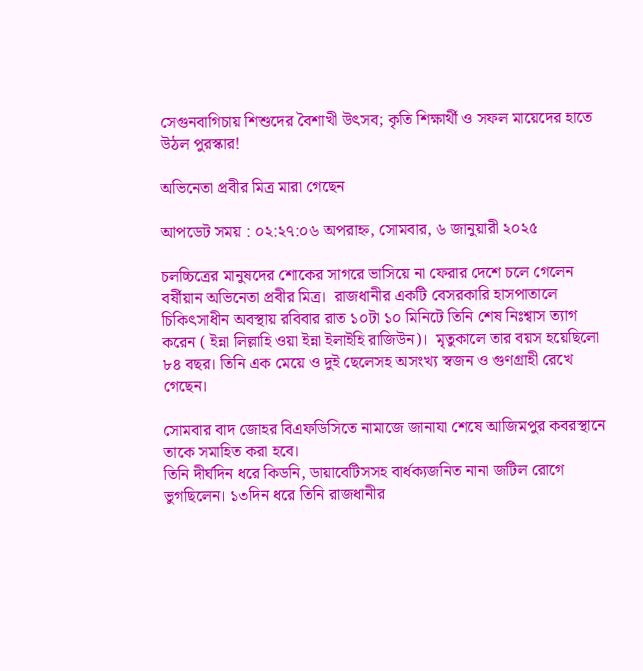সেগুনবাগিচায় শিশুদের বৈশাখী উৎসব; কৃতি শিক্ষার্থী ও সফল মায়েদের হাতে উঠল পুরস্কার!

অভিনেতা প্রবীর মিত্র মারা গেছেন

আপডেট সময় : ০২:২৭:০৬ অপরাহ্ন, সোমবার, ৬ জানুয়ারী ২০২৫

চলচ্চিত্রের মানুষদের শোকের সাগরে ভাসিয়ে না ফেরার দেশে চলে গেলেন বর্ষীয়ান অভিনেতা প্রবীর মিত্র।  রাজধানীর একটি বেসরকারি হাসপাতালে চিকিৎসাধীন অবস্থায় রবিবার রাত ১০টা ১০ মিনিটে তিনি শেষ নিঃশ্বাস ত্যাগ করেন ( ইন্না লিল্লাহি ওয়া ইন্না ইলাইহি রাজিউন)।  মৃতুকালে তার বয়স হয়েছিলো ৮৪ বছর। তিনি এক মেয়ে ও দুই ছেলেসহ অসংখ্য স্বজন ও গুণগ্রাহী রেখে গেছেন।

সোমবার বাদ জোহর বিএফডিসিতে নামাজে জানাযা শেষে আজিমপুর কবরস্থানে তাকে সমাহিত করা হবে।
তিনি দীর্ঘদিন ধরে কিডনি, ডায়াবেটিসসহ বার্ধক্যজনিত নানা জটিল রোগে ভুগছিলেন। ১৩দিন ধরে তিনি রাজধানীর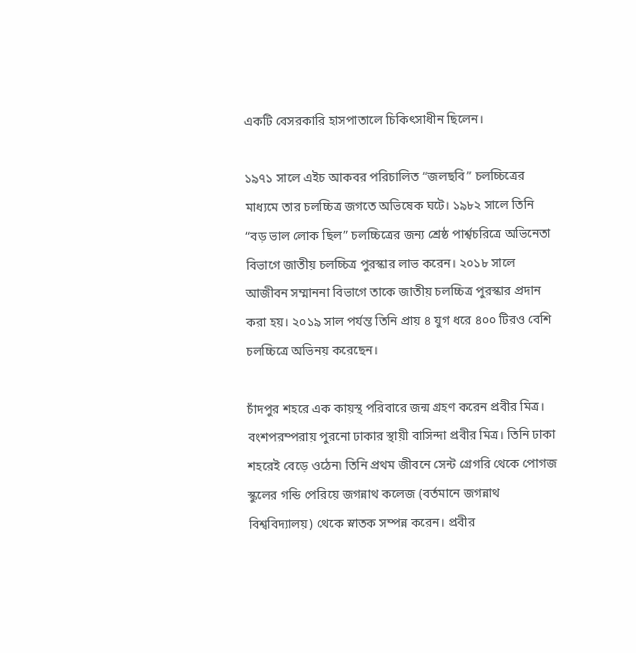একটি বেসরকারি হাসপাতালে চিকিৎসাধীন ছিলেন।

১৯৭১ সালে এইচ আকবর পরিচালিত “জলছবি” চলচ্চিত্রের মাধ্যমে তার চলচ্চিত্র জগতে অভিষেক ঘটে। ১৯৮২ সালে তিনি “বড় ভাল লোক ছিল” চলচ্চিত্রের জন্য শ্রেষ্ঠ পার্শ্বচরিত্রে অভিনেতা বিভাগে জাতীয় চলচ্চিত্র পুরস্কার লাভ করেন। ২০১৮ সালে আজীবন সম্মাননা বিভাগে তাকে জাতীয় চলচ্চিত্র পুরস্কার প্রদান করা হয়। ২০১৯ সাল পর্যন্ত তিনি প্রায় ৪ যুগ ধরে ৪০০ টিরও বেশি চলচ্চিত্রে অভিনয় করেছেন।

চাঁদপুর শহরে এক কায়স্থ পরিবারে জন্ম গ্রহণ করেন প্রবীর মিত্র। বংশপরম্পরায় পুরনো ঢাকার স্থায়ী বাসিন্দা প্রবীর মিত্র। তিনি ঢাকা শহরেই বেড়ে ওঠেন৷ তিনি প্রথম জীবনে সেন্ট গ্রেগরি থেকে পোগজ স্কুলের গন্ডি পেরিয়ে জগন্নাথ কলেজ (বর্তমানে জগন্নাথ বিশ্ববিদ্যালয়) থেকে স্নাতক সম্পন্ন করেন। প্রবীর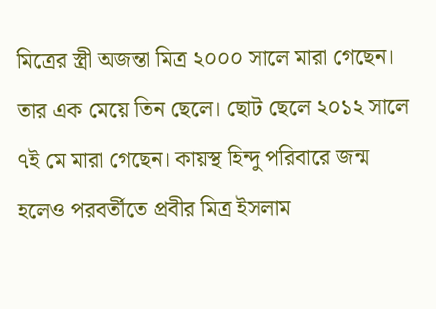মিত্রের স্ত্রী অজন্তা মিত্র ২০০০ সালে মারা গেছেন। তার এক মেয়ে তিন ছেলে। ছোট ছেলে ২০১২ সালে ৭ই মে মারা গেছেন। কায়স্থ হিন্দু পরিবারে জন্ম হলেও পরবর্তীতে প্রবীর মিত্র ইসলাম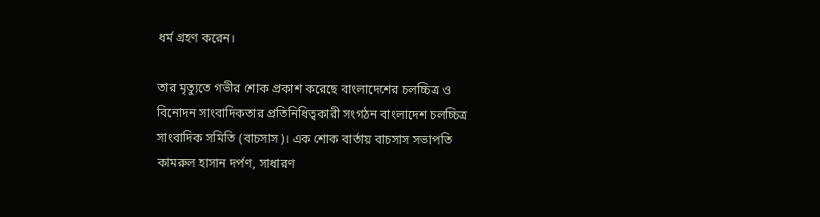ধর্ম গ্রহণ করেন।

তার মৃত্যুতে গভীর শোক প্রকাশ করেছে বাংলাদেশের চলচ্চিত্র ও বিনোদন সাংবাদিকতার প্রতিনিধিত্বকারী সংগঠন বাংলাদেশ চলচ্চিত্র সাংবাদিক সমিতি (বাচসাস)। এক শোক বার্তায় বাচসাস সভাপতি কামরুল হাসান দর্পণ, সাধারণ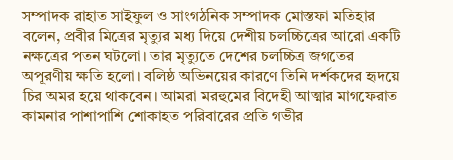সম্পাদক রাহাত সাইফুল ও সাংগঠনিক সম্পাদক মোস্তফা মতিহার বলেন, প্রবীর মিত্রের মৃত্যুর মধ্য দিয়ে দেশীয় চলচ্চিত্রের আরো একটি নক্ষত্রের পতন ঘটলো। তার মৃত্যুতে দেশের চলচ্চিত্র জগতের অপূরণীয় ক্ষতি হলো। বলিষ্ঠ অভিনয়ের কারণে তিনি দর্শকদের হৃদয়ে চির অমর হয়ে থাকবেন। আমরা মরহুমের বিদেহী আত্মার মাগফেরাত কামনার পাশাপাশি শোকাহত পরিবারের প্রতি গভীর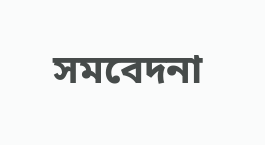সমবেদনা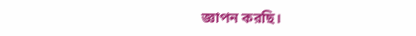জ্ঞাপন করছি।